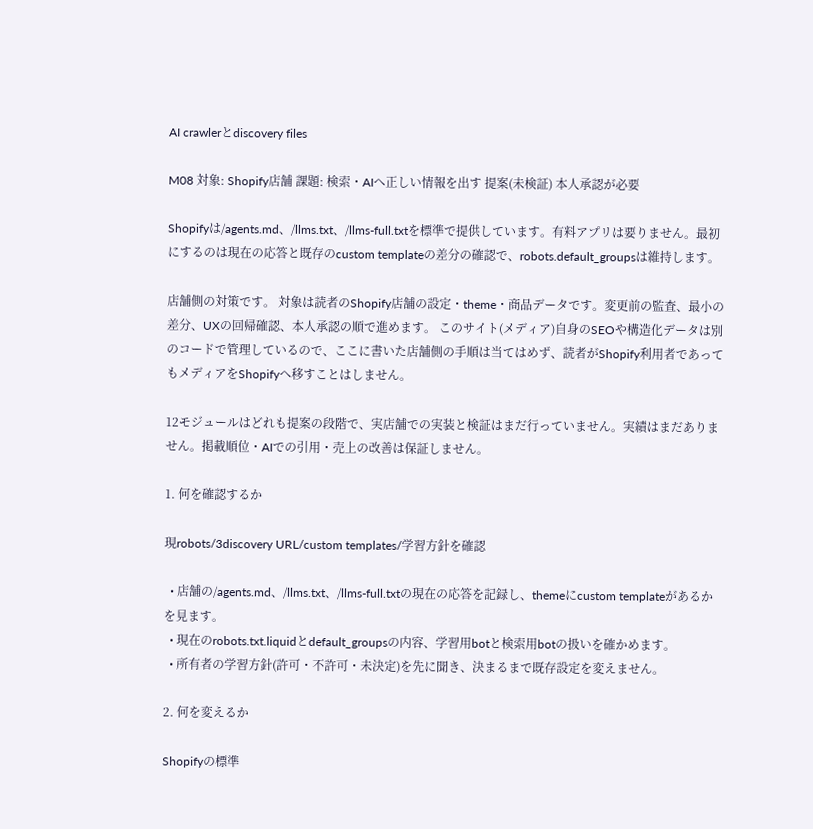AI crawlerとdiscovery files

M08 対象: Shopify店舗 課題: 検索・AIへ正しい情報を出す 提案(未検証) 本人承認が必要

Shopifyは/agents.md、/llms.txt、/llms-full.txtを標準で提供しています。有料アプリは要りません。最初にするのは現在の応答と既存のcustom templateの差分の確認で、robots.default_groupsは維持します。

店舗側の対策です。 対象は読者のShopify店舗の設定・theme・商品データです。変更前の監査、最小の差分、UXの回帰確認、本人承認の順で進めます。 このサイト(メディア)自身のSEOや構造化データは別のコードで管理しているので、ここに書いた店舗側の手順は当てはめず、読者がShopify利用者であってもメディアをShopifyへ移すことはしません。

12モジュールはどれも提案の段階で、実店舗での実装と検証はまだ行っていません。実績はまだありません。掲載順位・AIでの引用・売上の改善は保証しません。

1. 何を確認するか

現robots/3discovery URL/custom templates/学習方針を確認

  • 店舗の/agents.md、/llms.txt、/llms-full.txtの現在の応答を記録し、themeにcustom templateがあるかを見ます。
  • 現在のrobots.txt.liquidとdefault_groupsの内容、学習用botと検索用botの扱いを確かめます。
  • 所有者の学習方針(許可・不許可・未決定)を先に聞き、決まるまで既存設定を変えません。

2. 何を変えるか

Shopifyの標準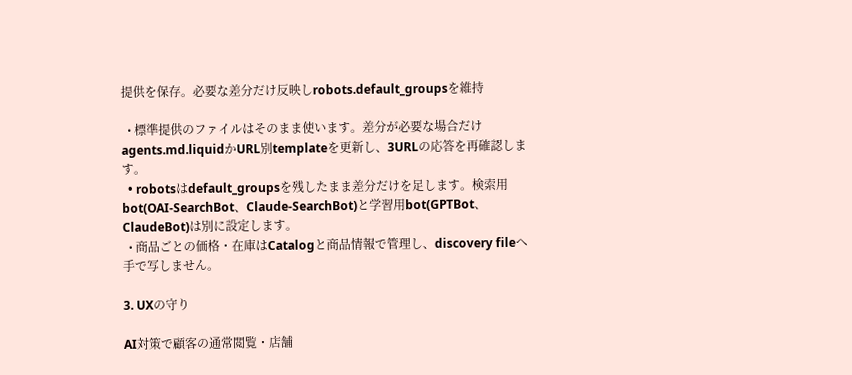提供を保存。必要な差分だけ反映しrobots.default_groupsを維持

  • 標準提供のファイルはそのまま使います。差分が必要な場合だけagents.md.liquidかURL別templateを更新し、3URLの応答を再確認します。
  • robotsはdefault_groupsを残したまま差分だけを足します。検索用bot(OAI-SearchBot、Claude-SearchBot)と学習用bot(GPTBot、ClaudeBot)は別に設定します。
  • 商品ごとの価格・在庫はCatalogと商品情報で管理し、discovery fileへ手で写しません。

3. UXの守り

AI対策で顧客の通常閲覧・店舗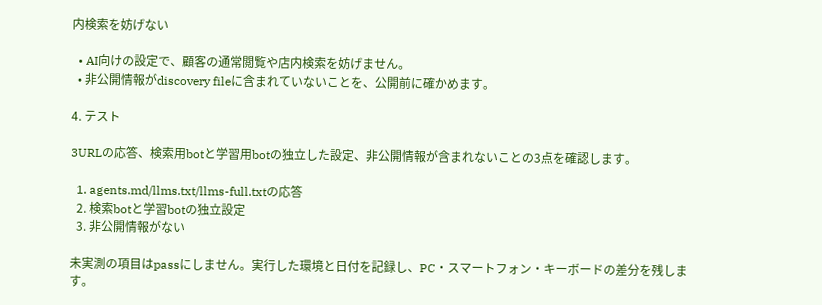内検索を妨げない

  • AI向けの設定で、顧客の通常閲覧や店内検索を妨げません。
  • 非公開情報がdiscovery fileに含まれていないことを、公開前に確かめます。

4. テスト

3URLの応答、検索用botと学習用botの独立した設定、非公開情報が含まれないことの3点を確認します。

  1. agents.md/llms.txt/llms-full.txtの応答
  2. 検索botと学習botの独立設定
  3. 非公開情報がない

未実測の項目はpassにしません。実行した環境と日付を記録し、PC・スマートフォン・キーボードの差分を残します。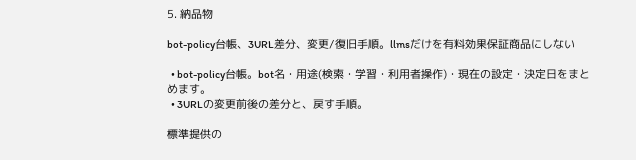5. 納品物

bot-policy台帳、3URL差分、変更/復旧手順。llmsだけを有料効果保証商品にしない

  • bot-policy台帳。bot名・用途(検索・学習・利用者操作)・現在の設定・決定日をまとめます。
  • 3URLの変更前後の差分と、戻す手順。

標準提供の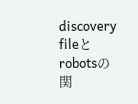discovery fileとrobotsの関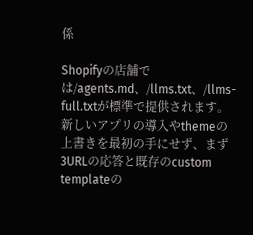係

Shopifyの店舗では/agents.md、/llms.txt、/llms-full.txtが標準で提供されます。新しいアプリの導入やthemeの上書きを最初の手にせず、まず3URLの応答と既存のcustom templateの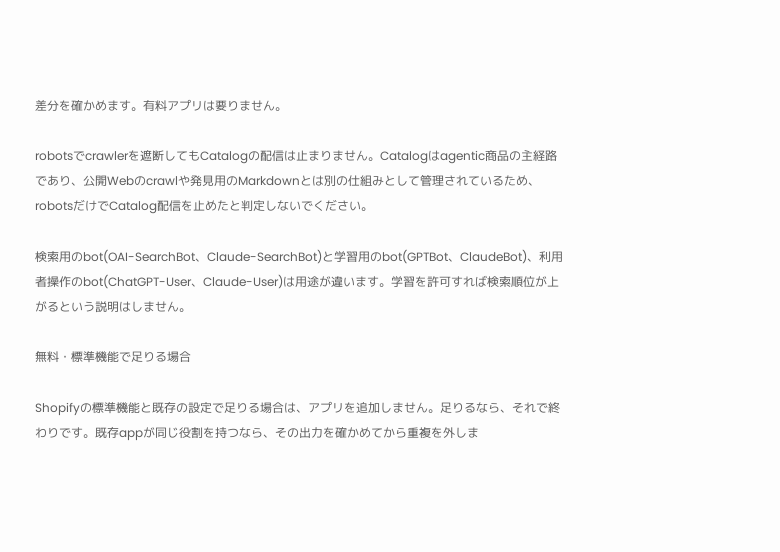差分を確かめます。有料アプリは要りません。

robotsでcrawlerを遮断してもCatalogの配信は止まりません。Catalogはagentic商品の主経路であり、公開Webのcrawlや発見用のMarkdownとは別の仕組みとして管理されているため、robotsだけでCatalog配信を止めたと判定しないでください。

検索用のbot(OAI-SearchBot、Claude-SearchBot)と学習用のbot(GPTBot、ClaudeBot)、利用者操作のbot(ChatGPT-User、Claude-User)は用途が違います。学習を許可すれば検索順位が上がるという説明はしません。

無料・標準機能で足りる場合

Shopifyの標準機能と既存の設定で足りる場合は、アプリを追加しません。足りるなら、それで終わりです。既存appが同じ役割を持つなら、その出力を確かめてから重複を外しま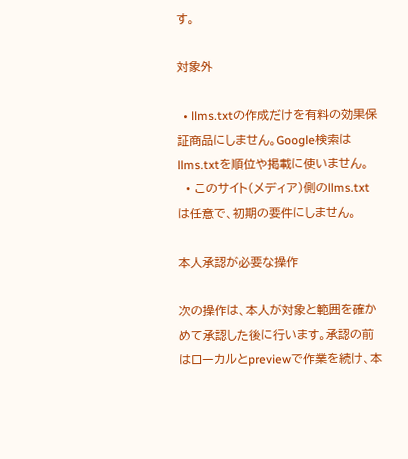す。

対象外

  • llms.txtの作成だけを有料の効果保証商品にしません。Google検索はllms.txtを順位や掲載に使いません。
  • このサイト(メディア)側のllms.txtは任意で、初期の要件にしません。

本人承認が必要な操作

次の操作は、本人が対象と範囲を確かめて承認した後に行います。承認の前はローカルとpreviewで作業を続け、本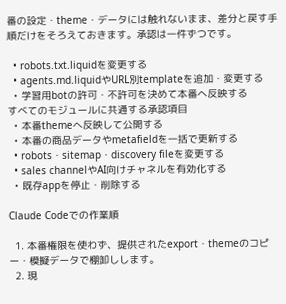番の設定・theme・データには触れないまま、差分と戻す手順だけをそろえておきます。承認は一件ずつです。

  • robots.txt.liquidを変更する
  • agents.md.liquidやURL別templateを追加・変更する
  • 学習用botの許可・不許可を決めて本番へ反映する
すべてのモジュールに共通する承認項目
  • 本番themeへ反映して公開する
  • 本番の商品データやmetafieldを一括で更新する
  • robots・sitemap・discovery fileを変更する
  • sales channelやAI向けチャネルを有効化する
  • 既存appを停止・削除する

Claude Codeでの作業順

  1. 本番権限を使わず、提供されたexport・themeのコピー・模擬データで棚卸しします。
  2. 現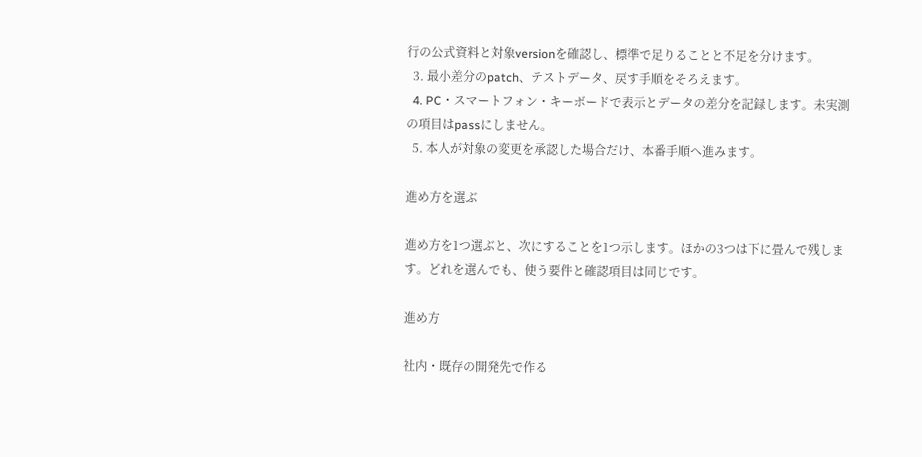行の公式資料と対象versionを確認し、標準で足りることと不足を分けます。
  3. 最小差分のpatch、テストデータ、戻す手順をそろえます。
  4. PC・スマートフォン・キーボードで表示とデータの差分を記録します。未実測の項目はpassにしません。
  5. 本人が対象の変更を承認した場合だけ、本番手順へ進みます。

進め方を選ぶ

進め方を1つ選ぶと、次にすることを1つ示します。ほかの3つは下に畳んで残します。どれを選んでも、使う要件と確認項目は同じです。

進め方

社内・既存の開発先で作る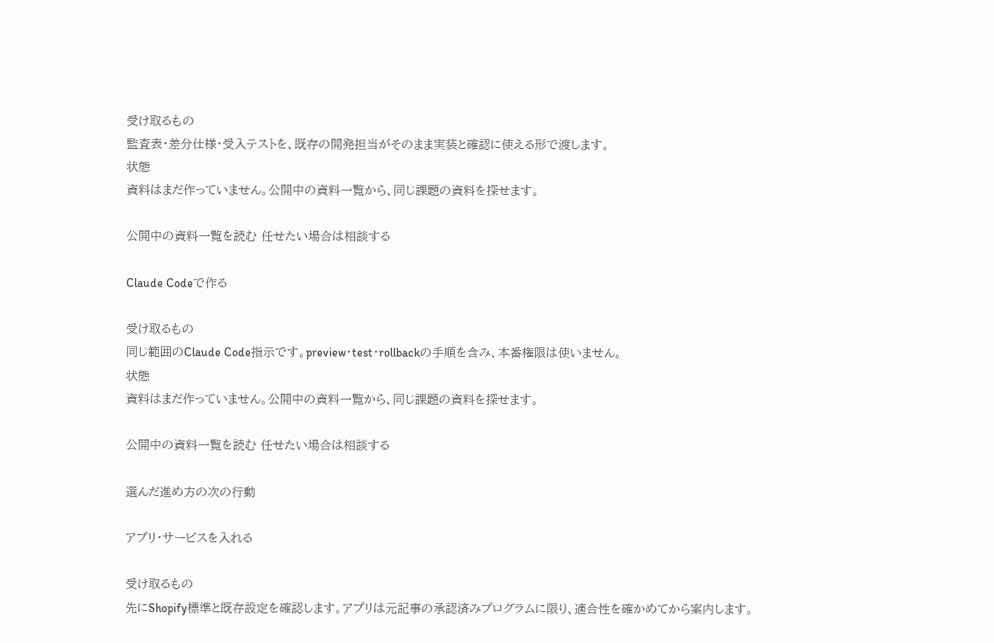受け取るもの
監査表・差分仕様・受入テストを、既存の開発担当がそのまま実装と確認に使える形で渡します。
状態
資料はまだ作っていません。公開中の資料一覧から、同じ課題の資料を探せます。

公開中の資料一覧を読む 任せたい場合は相談する

Claude Codeで作る

受け取るもの
同じ範囲のClaude Code指示です。preview・test・rollbackの手順を含み、本番権限は使いません。
状態
資料はまだ作っていません。公開中の資料一覧から、同じ課題の資料を探せます。

公開中の資料一覧を読む 任せたい場合は相談する

選んだ進め方の次の行動

アプリ・サービスを入れる

受け取るもの
先にShopify標準と既存設定を確認します。アプリは元記事の承認済みプログラムに限り、適合性を確かめてから案内します。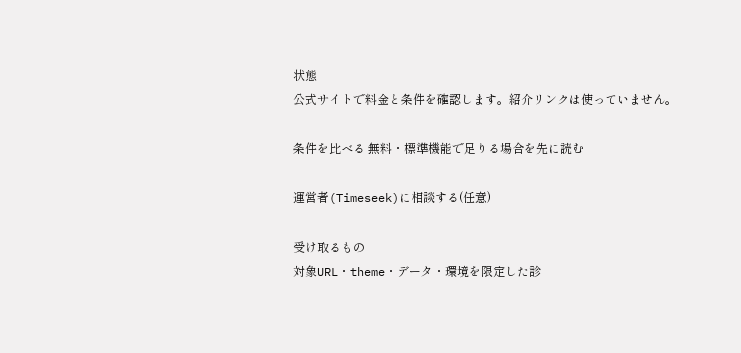状態
公式サイトで料金と条件を確認します。紹介リンクは使っていません。

条件を比べる 無料・標準機能で足りる場合を先に読む

運営者(Timeseek)に相談する(任意)

受け取るもの
対象URL・theme・データ・環境を限定した診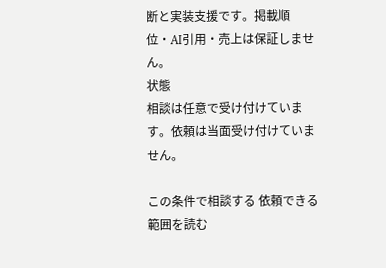断と実装支援です。掲載順位・AI引用・売上は保証しません。
状態
相談は任意で受け付けています。依頼は当面受け付けていません。

この条件で相談する 依頼できる範囲を読む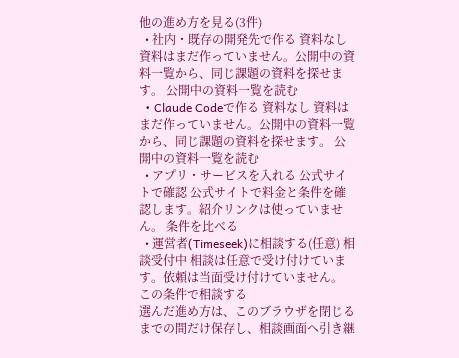他の進め方を見る(3件)
  • 社内・既存の開発先で作る 資料なし 資料はまだ作っていません。公開中の資料一覧から、同じ課題の資料を探せます。 公開中の資料一覧を読む
  • Claude Codeで作る 資料なし 資料はまだ作っていません。公開中の資料一覧から、同じ課題の資料を探せます。 公開中の資料一覧を読む
  • アプリ・サービスを入れる 公式サイトで確認 公式サイトで料金と条件を確認します。紹介リンクは使っていません。 条件を比べる
  • 運営者(Timeseek)に相談する(任意) 相談受付中 相談は任意で受け付けています。依頼は当面受け付けていません。 この条件で相談する
選んだ進め方は、このブラウザを閉じるまでの間だけ保存し、相談画面へ引き継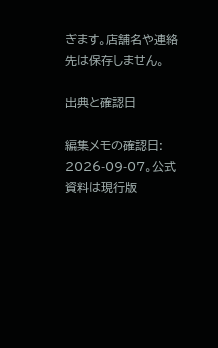ぎます。店舗名や連絡先は保存しません。

出典と確認日

編集メモの確認日: 2026-09-07。公式資料は現行版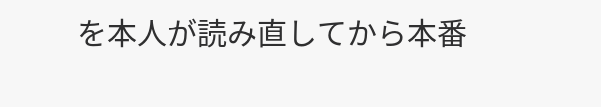を本人が読み直してから本番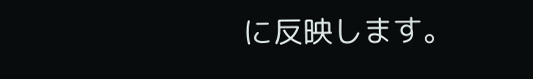に反映します。